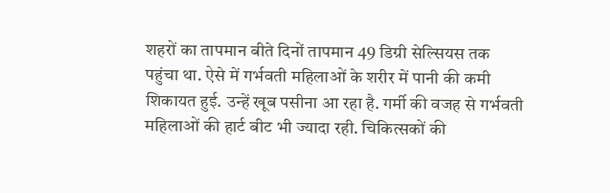शहरों का तापमान बीते दिनों तापमान 49 डिग्री सेल्सियस तक पहुंचा था. ऐसे में गर्भवती महिलाओं के शरीर में पानी की कमी शिकायत हुई. उन्हें खूब पसीना आ रहा है. गर्मी की वजह से गर्भवती महिलाओं की हार्ट बीट भी ज्यादा रही. चिकित्सकों की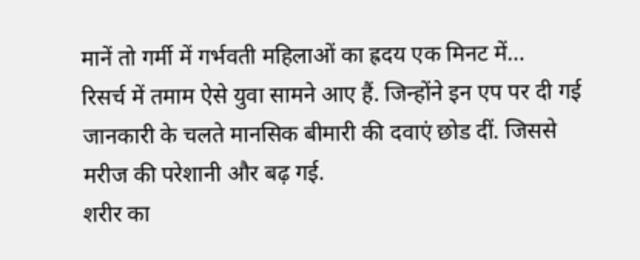मानें तो गर्मी में गर्भवती महिलाओं का ह्रदय एक मिनट में…
रिसर्च में तमाम ऐसे युवा सामने आए हैं. जिन्होंने इन एप पर दी गई जानकारी के चलते मानसिक बीमारी की दवाएं छोड दीं. जिससे मरीज की परेशानी और बढ़ गई.
शरीर का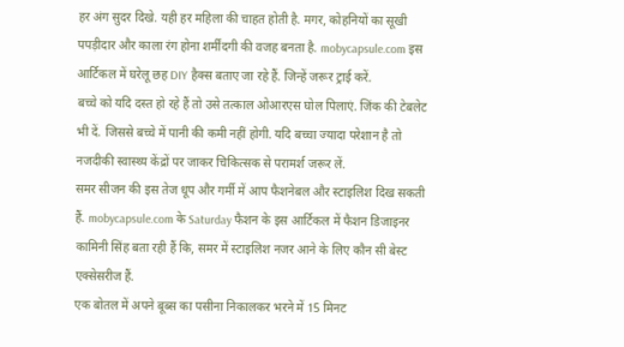हर अंग सुदर दिखे. यही हर महिला की चाहत होती है. मगर, कोहनियों का सूखी पपड़ीदार और काला रंग होना शर्मींदगी की वजह बनता है. mobycapsule.com इस आर्टिकल में घरेलू छह DIY हैक्स बताए जा रहे हैं. जिन्हें जरूर ट्राई करें.
बच्चे को यदि दस्त हो रहे हैं तो उसे तत्काल ओआरएस घोल पिलाएं. जिंक की टेबलेट भी दें. जिससे बच्चे में पानी की कमी नहीं होगी. यदि बच्चा ज्यादा परेशान है तो नजदीकी स्वास्थ्य केंद्रों पर जाकर चिकित्सक से परामर्श जरूर लें.
समर सीजन की इस तेज धूप और गर्मी में आप फैशनेबल और स्टाइलिश दिख सकती हैं. mobycapsule.com के Saturday फैशन के इस आर्टिकल में फैशन डिजाइनर कामिनी सिंह बता रही हैं कि, समर में स्टाइलिश नजर आने के लिए कौन सी बेस्ट एक्सेसरीज हैं.
एक बोतल में अपने बूब्स का पसीना निकालकर भरने में 15 मिनट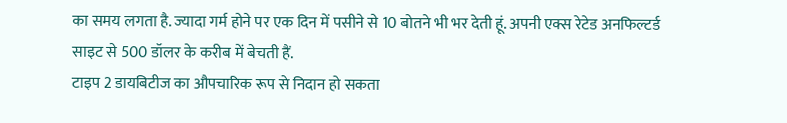का समय लगता है. ज्यादा गर्म होने पर एक दिन में पसीने से 10 बोतने भी भर देती हूं. अपनी एक्स रेटेड अनफिल्टर्ड साइट से 500 डॉलर के करीब में बेचती हैं.
टाइप 2 डायबिटीज का औपचारिक रूप से निदान हो सकता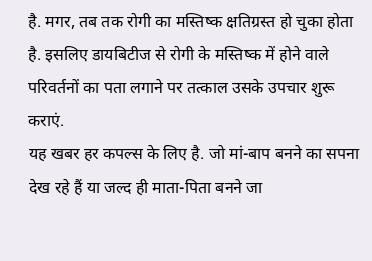है. मगर, तब तक रोगी का मस्तिष्क क्षतिग्रस्त हो चुका होता है. इसलिए डायबिटीज से रोगी के मस्तिष्क में होने वाले परिवर्तनों का पता लगाने पर तत्काल उसके उपचार शुरू कराएं.
यह खबर हर कपल्स के लिए है. जो मां-बाप बनने का सपना देख रहे हैं या जल्द ही माता-पिता बनने जा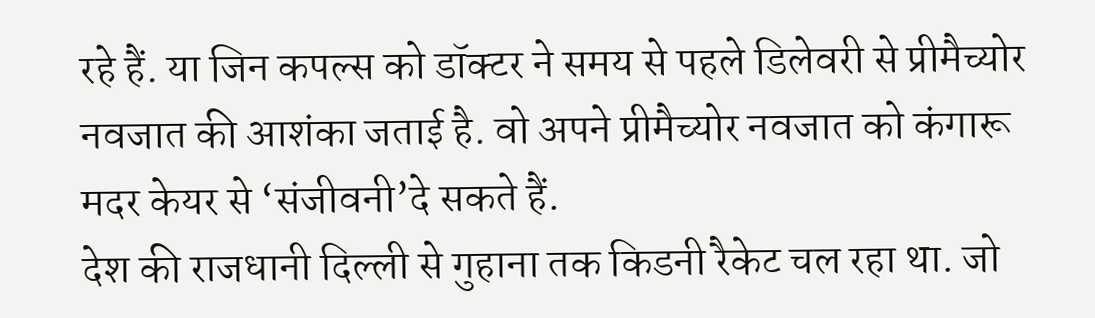रहे हैं. या जिन कपल्स को डॉक्टर ने समय से पहले डिलेवरी से प्रीमैच्योर नवजात की आशंका जताई है. वो अपने प्रीमैच्योर नवजात को कंगारू मदर केयर से ‘संजीवनी’दे सकते हैं.
देश की राजधानी दिल्ली से गुहाना तक किडनी रैकेट चल रहा था. जो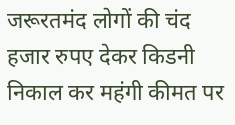जरूरतमंद लोगों की चंद हजार रुपए देकर किडनी निकाल कर महंगी कीमत पर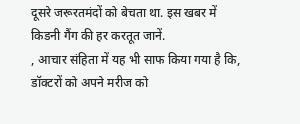दूसरे जरूरतमंदों को बेचता था. इस खबर में किडनी गैंग की हर करतूत जानें.
, आचार संहिता में यह भी साफ किया गया है कि, डॉक्टरों को अपने मरीज को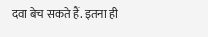दवा बेच सकते हैं. इतना ही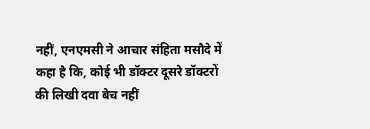नहीं, एनएमसी ने आचार संहिता मसौदे में कहा है कि, कोई भी डॉक्टर दूसरे डॉक्टरों की लिखी दवा बेच नहीं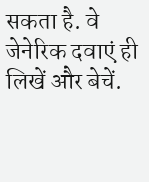सकता है. वे जेनेरिक दवाएं ही लिखें और बेचें.